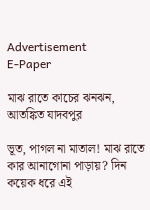Advertisement
E-Paper

মাঝ রাতে কাচের ঝনঝন, আতঙ্কিত যাদবপুর

ভূত, পাগল না মাতাল! মাঝ রাতে কার আনাগোনা পাড়ায়? দিন কয়েক ধরে এই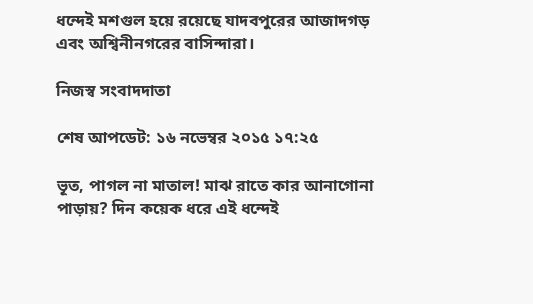ধন্দেই মশগুল হয়ে রয়েছে যাদবপুরের আজাদগড় এবং অশ্বিনীনগরের বাসিন্দারা।

নিজস্ব সংবাদদাতা

শেষ আপডেট: ১৬ নভেম্বর ২০১৫ ১৭:২৫

ভূত, পাগল না মাতাল! মাঝ রাতে কার আনাগোনা পাড়ায়? দিন কয়েক ধরে এই ধন্দেই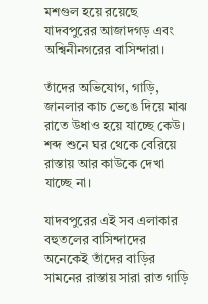মশগুল হয়ে রয়েছে যাদবপুরের আজাদগড় এবং অশ্বিনীনগরের বাসিন্দারা।

তাঁদের অভিযোগ, গাড়ি, জানলার কাচ ভেঙে দিয়ে মাঝ রাতে উধাও হয়ে যাচ্ছে কেউ। শব্দ শুনে ঘর থেকে বেরিয়ে রাস্তায় আর কাউকে দেখা যাচ্ছে না।

যাদবপুরের এই সব এলাকার বহুতলের বাসিন্দাদের অনেকেই তাঁদের বাড়ির সামনের রাস্তায় সারা রাত গাড়ি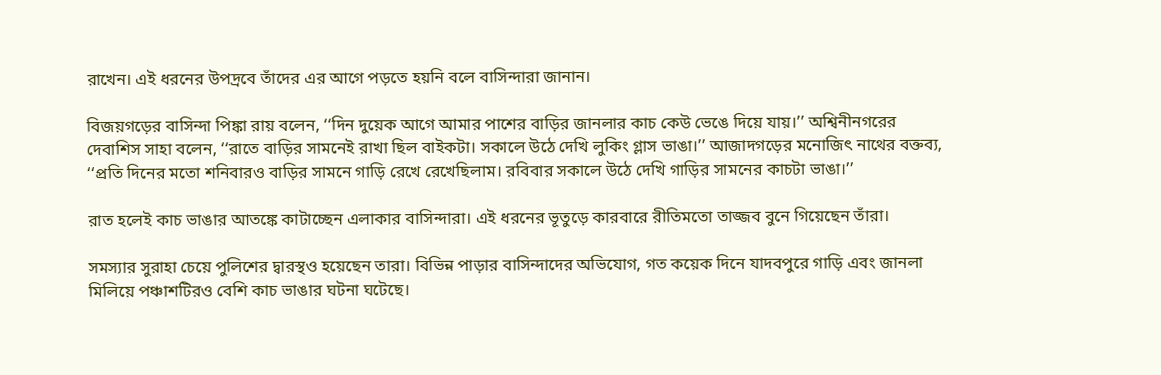রাখেন। এই ধরনের উপদ্রবে তাঁদের এর আগে পড়তে হয়নি বলে বাসিন্দারা জানান।

বিজয়গড়ের বাসিন্দা পিঙ্কা রায় বলেন, ‘‘দিন দুয়েক আগে আমার পাশের বাড়ির জানলার কাচ কেউ ভেঙে দিয়ে যায়।’’ অশ্বিনীনগরের দেবাশিস সাহা বলেন, ‘‘রাতে বাড়ির সামনেই রাখা ছিল বাইকটা। সকালে উঠে দেখি লুকিং গ্লাস ভাঙা।’’ আজাদগড়ের মনোজিৎ নাথের বক্তব্য, ‘‘প্রতি দিনের মতো শনিবারও বাড়ির সামনে গাড়ি রেখে রেখেছিলাম। রবিবার সকালে উঠে দেখি গাড়ির সামনের কাচটা ভাঙা।’’

রাত হলেই কাচ ভাঙার আতঙ্কে কাটাচ্ছেন এলাকার বাসিন্দারা। এই ধরনের ভূতুড়ে কারবারে রীতিমতো তাজ্জব বুনে গিয়েছেন তাঁরা।

সমস্যার সুরাহা চেয়ে পুলিশের দ্বারস্থও হয়েছেন তারা। বিভিন্ন পাড়ার বাসিন্দাদের অভিযোগ, গত কয়েক দিনে যাদবপুরে গাড়ি এবং জানলা মিলিয়ে পঞ্চাশটিরও বেশি কাচ ভাঙার ঘটনা ঘটেছে।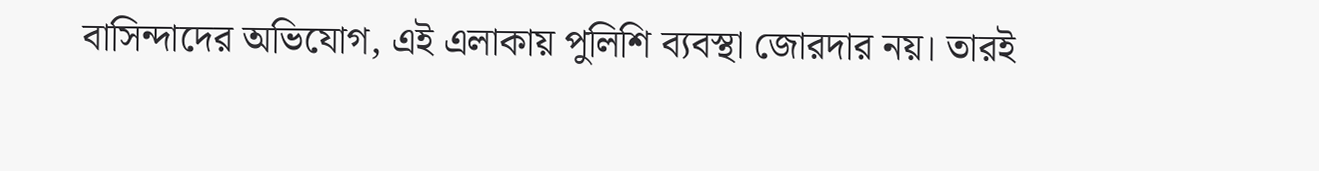বাসিন্দাদের অভিযোগ, এই এলাকায় পুলিশি ব্যবস্থা জোরদার নয়। তারই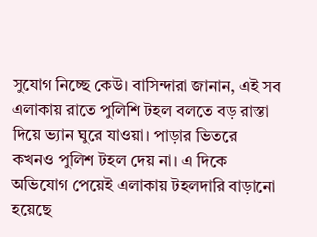সুযোগ নিচ্ছে কেউ। বাসিন্দারা জানান, এই সব এলাকায় রাতে পুলিশি টহল বলতে বড় রাস্তা দিয়ে ভ্যান ঘুরে যাওয়া। পাড়ার ভিতরে কখনও পুলিশ টহল দেয় না। এ দিকে অভিযোগ পেয়েই এলাকায় টহলদারি বাড়ানো হয়েছে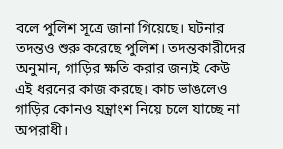বলে পুলিশ সূত্রে জানা গিয়েছে। ঘটনার তদন্তও শুরু করেছে পুলিশ। তদন্তকারীদের অনুমান, গাড়ির ক্ষতি করার জন্যই কেউ এই ধরনের কাজ করছে। কাচ ভাঙলেও গাড়ির কোনও যন্ত্রাংশ নিয়ে চলে যাচ্ছে না অপরাধী।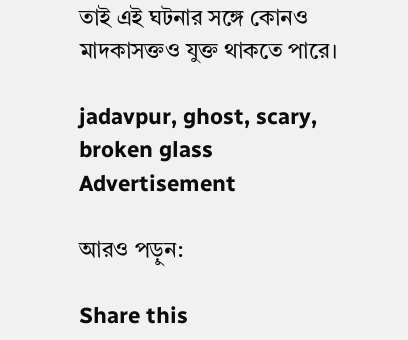তাই এই ঘটনার সঙ্গে কোনও মাদকাসক্তও যুক্ত থাকতে পারে।

jadavpur, ghost, scary, broken glass
Advertisement

আরও পড়ুন:

Share this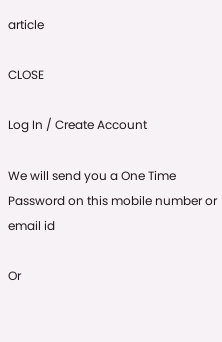article

CLOSE

Log In / Create Account

We will send you a One Time Password on this mobile number or email id

Or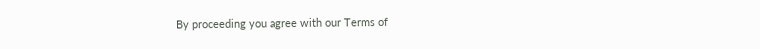By proceeding you agree with our Terms of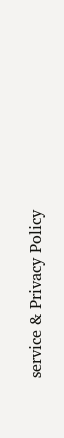service & Privacy Policy